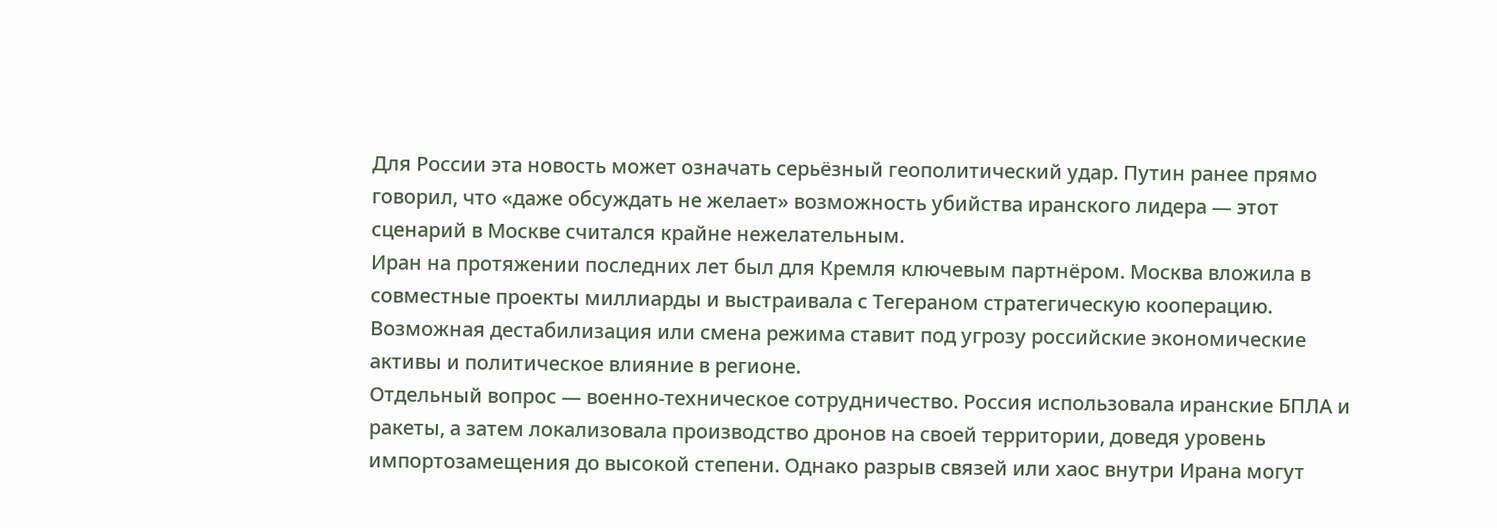Для России эта новость может означать серьёзный геополитический удар. Путин ранее прямо говорил, что «даже обсуждать не желает» возможность убийства иранского лидера — этот сценарий в Москве считался крайне нежелательным.
Иран на протяжении последних лет был для Кремля ключевым партнёром. Москва вложила в совместные проекты миллиарды и выстраивала с Тегераном стратегическую кооперацию. Возможная дестабилизация или смена режима ставит под угрозу российские экономические активы и политическое влияние в регионе.
Отдельный вопрос — военно-техническое сотрудничество. Россия использовала иранские БПЛА и ракеты, а затем локализовала производство дронов на своей территории, доведя уровень импортозамещения до высокой степени. Однако разрыв связей или хаос внутри Ирана могут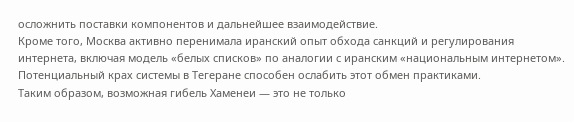осложнить поставки компонентов и дальнейшее взаимодействие.
Кроме того, Москва активно перенимала иранский опыт обхода санкций и регулирования интернета, включая модель «белых списков» по аналогии с иранским «национальным интернетом». Потенциальный крах системы в Тегеране способен ослабить этот обмен практиками.
Таким образом, возможная гибель Хаменеи — это не только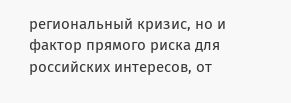региональный кризис, но и фактор прямого риска для российских интересов, от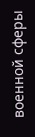военной сферы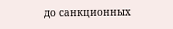до санкционных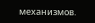механизмов.